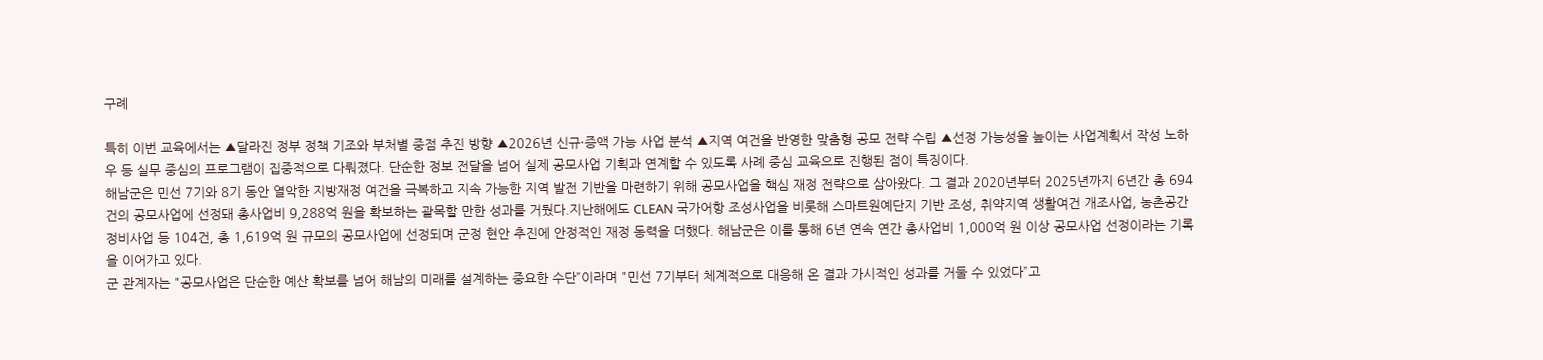구례

특히 이번 교육에서는 ▲달라진 정부 정책 기조와 부처별 중점 추진 방향 ▲2026년 신규·증액 가능 사업 분석 ▲지역 여건을 반영한 맞춤형 공모 전략 수립 ▲선정 가능성을 높이는 사업계획서 작성 노하우 등 실무 중심의 프로그램이 집중적으로 다뤄졌다. 단순한 정보 전달을 넘어 실제 공모사업 기획과 연계할 수 있도록 사례 중심 교육으로 진행된 점이 특징이다.
해남군은 민선 7기와 8기 동안 열악한 지방재정 여건을 극복하고 지속 가능한 지역 발전 기반을 마련하기 위해 공모사업을 핵심 재정 전략으로 삼아왔다. 그 결과 2020년부터 2025년까지 6년간 총 694건의 공모사업에 선정돼 총사업비 9,288억 원을 확보하는 괄목할 만한 성과를 거뒀다.지난해에도 CLEAN 국가어항 조성사업을 비롯해 스마트원예단지 기반 조성, 취약지역 생활여건 개조사업, 농촌공간정비사업 등 104건, 총 1,619억 원 규모의 공모사업에 선정되며 군정 현안 추진에 안정적인 재정 동력을 더했다. 해남군은 이를 통해 6년 연속 연간 총사업비 1,000억 원 이상 공모사업 선정이라는 기록을 이어가고 있다.
군 관계자는 "공모사업은 단순한 예산 확보를 넘어 해남의 미래를 설계하는 중요한 수단”이라며 "민선 7기부터 체계적으로 대응해 온 결과 가시적인 성과를 거둘 수 있었다”고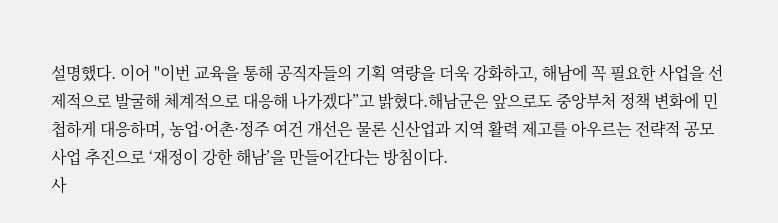설명했다. 이어 "이번 교육을 통해 공직자들의 기획 역량을 더욱 강화하고, 해남에 꼭 필요한 사업을 선제적으로 발굴해 체계적으로 대응해 나가겠다”고 밝혔다.해남군은 앞으로도 중앙부처 정책 변화에 민첩하게 대응하며, 농업·어촌·정주 여건 개선은 물론 신산업과 지역 활력 제고를 아우르는 전략적 공모사업 추진으로 ‘재정이 강한 해남’을 만들어간다는 방침이다.
사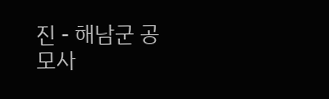진 - 해남군 공모사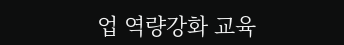업 역량강화 교육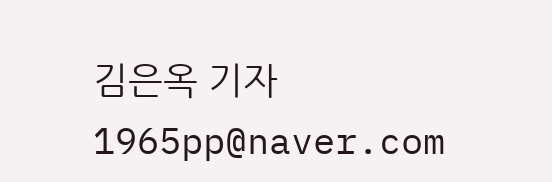김은옥 기자 1965pp@naver.com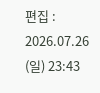편집 : 2026.07.26 (일) 23:43